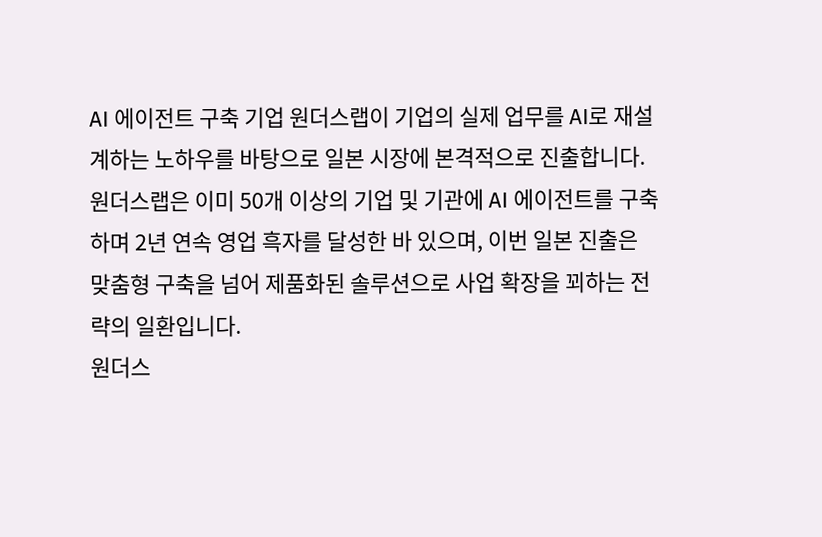AI 에이전트 구축 기업 원더스랩이 기업의 실제 업무를 AI로 재설계하는 노하우를 바탕으로 일본 시장에 본격적으로 진출합니다. 원더스랩은 이미 50개 이상의 기업 및 기관에 AI 에이전트를 구축하며 2년 연속 영업 흑자를 달성한 바 있으며, 이번 일본 진출은 맞춤형 구축을 넘어 제품화된 솔루션으로 사업 확장을 꾀하는 전략의 일환입니다.
원더스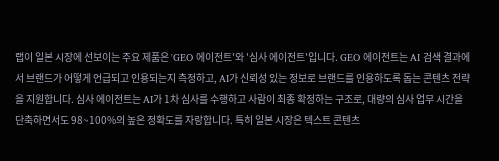랩이 일본 시장에 선보이는 주요 제품은 'GEO 에이전트'와 '심사 에이전트'입니다. GEO 에이전트는 AI 검색 결과에서 브랜드가 어떻게 언급되고 인용되는지 측정하고, AI가 신뢰성 있는 정보로 브랜드를 인용하도록 돕는 콘텐츠 전략을 지원합니다. 심사 에이전트는 AI가 1차 심사를 수행하고 사람이 최종 확정하는 구조로, 대량의 심사 업무 시간을 단축하면서도 98~100%의 높은 정확도를 자랑합니다. 특히 일본 시장은 텍스트 콘텐츠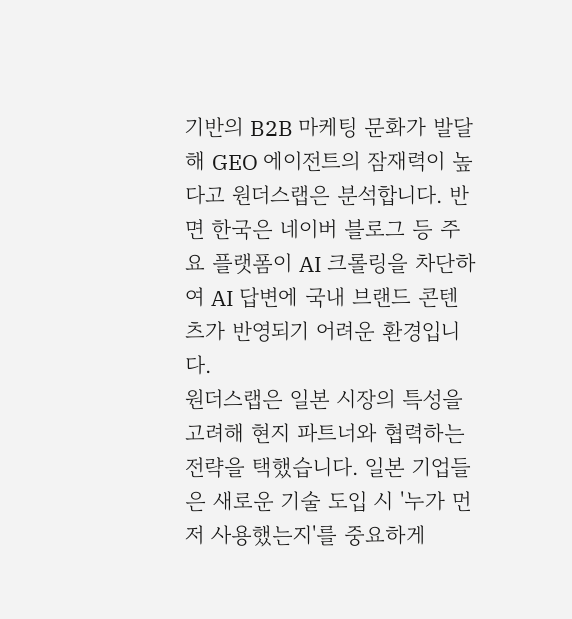기반의 B2B 마케팅 문화가 발달해 GEO 에이전트의 잠재력이 높다고 원더스랩은 분석합니다. 반면 한국은 네이버 블로그 등 주요 플랫폼이 AI 크롤링을 차단하여 AI 답변에 국내 브랜드 콘텐츠가 반영되기 어려운 환경입니다.
원더스랩은 일본 시장의 특성을 고려해 현지 파트너와 협력하는 전략을 택했습니다. 일본 기업들은 새로운 기술 도입 시 '누가 먼저 사용했는지'를 중요하게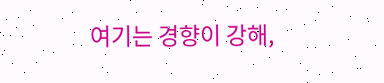여기는 경향이 강해,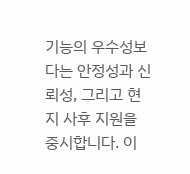기능의 우수성보다는 안정성과 신뢰성, 그리고 현지 사후 지원을 중시합니다. 이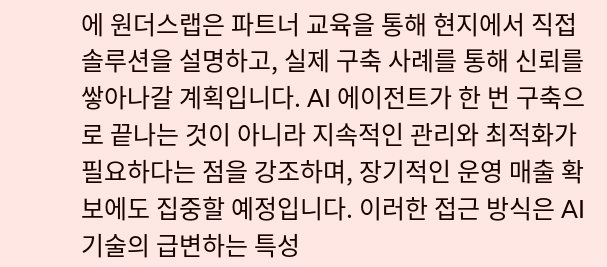에 원더스랩은 파트너 교육을 통해 현지에서 직접 솔루션을 설명하고, 실제 구축 사례를 통해 신뢰를 쌓아나갈 계획입니다. AI 에이전트가 한 번 구축으로 끝나는 것이 아니라 지속적인 관리와 최적화가 필요하다는 점을 강조하며, 장기적인 운영 매출 확보에도 집중할 예정입니다. 이러한 접근 방식은 AI 기술의 급변하는 특성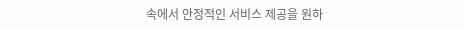속에서 안정적인 서비스 제공을 원하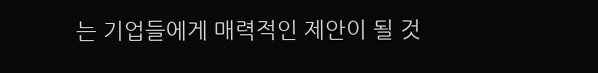는 기업들에게 매력적인 제안이 될 것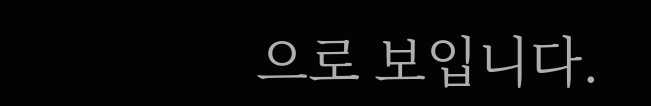으로 보입니다.